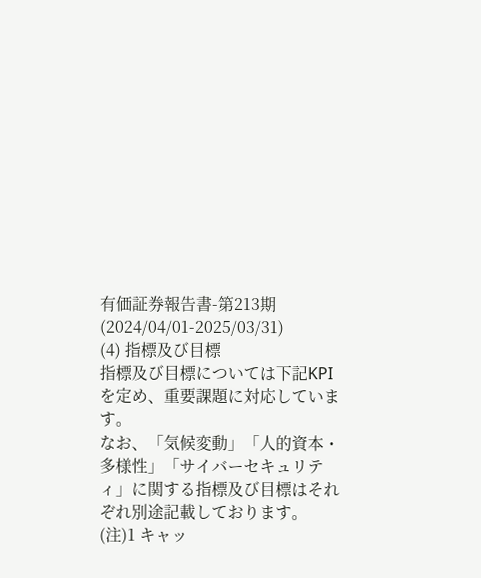有価証券報告書-第213期(2024/04/01-2025/03/31)
(4) 指標及び目標
指標及び目標については下記KPIを定め、重要課題に対応しています。
なお、「気候変動」「人的資本・多様性」「サイバーセキュリティ」に関する指標及び目標はそれぞれ別途記載しております。
(注)1 キャッ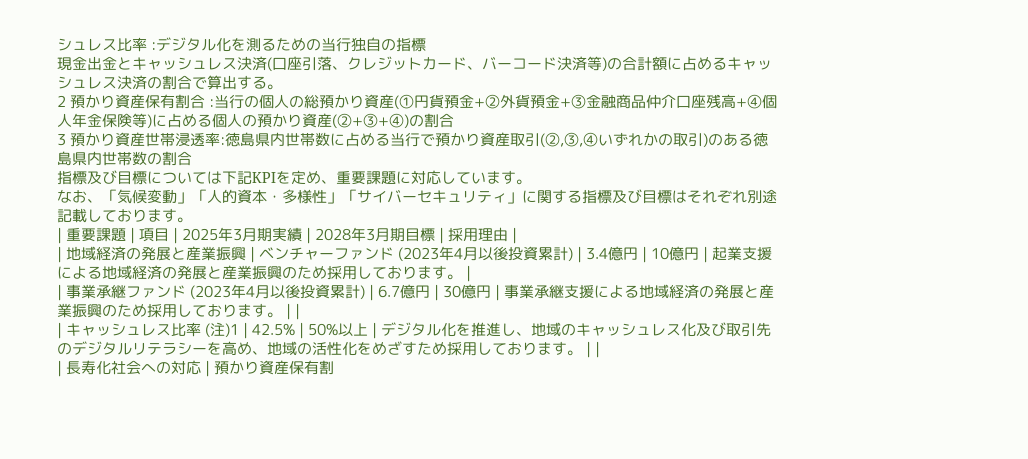シュレス比率 :デジタル化を測るための当行独自の指標
現金出金とキャッシュレス決済(口座引落、クレジットカード、バーコード決済等)の合計額に占めるキャッシュレス決済の割合で算出する。
2 預かり資産保有割合 :当行の個人の総預かり資産(①円貨預金+②外貨預金+③金融商品仲介口座残高+④個人年金保険等)に占める個人の預かり資産(②+③+④)の割合
3 預かり資産世帯浸透率:徳島県内世帯数に占める当行で預かり資産取引(②,③,④いずれかの取引)のある徳島県内世帯数の割合
指標及び目標については下記KPIを定め、重要課題に対応しています。
なお、「気候変動」「人的資本・多様性」「サイバーセキュリティ」に関する指標及び目標はそれぞれ別途記載しております。
| 重要課題 | 項目 | 2025年3月期実績 | 2028年3月期目標 | 採用理由 |
| 地域経済の発展と産業振興 | ベンチャーファンド (2023年4月以後投資累計) | 3.4億円 | 10億円 | 起業支援による地域経済の発展と産業振興のため採用しております。 |
| 事業承継ファンド (2023年4月以後投資累計) | 6.7億円 | 30億円 | 事業承継支援による地域経済の発展と産業振興のため採用しております。 | |
| キャッシュレス比率 (注)1 | 42.5% | 50%以上 | デジタル化を推進し、地域のキャッシュレス化及び取引先のデジタルリテラシーを高め、地域の活性化をめざすため採用しております。 | |
| 長寿化社会への対応 | 預かり資産保有割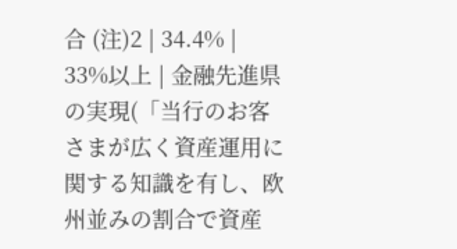合 (注)2 | 34.4% | 33%以上 | 金融先進県の実現(「当行のお客さまが広く資産運用に関する知識を有し、欧州並みの割合で資産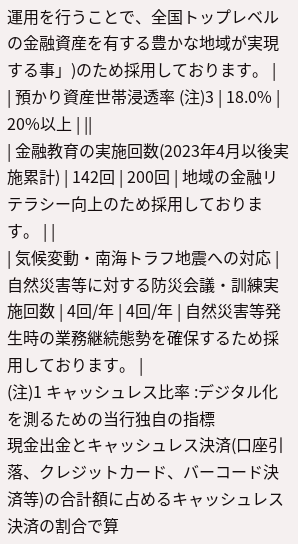運用を行うことで、全国トップレベルの金融資産を有する豊かな地域が実現する事」)のため採用しております。 |
| 預かり資産世帯浸透率 (注)3 | 18.0% | 20%以上 | ||
| 金融教育の実施回数(2023年4月以後実施累計) | 142回 | 200回 | 地域の金融リテラシー向上のため採用しております。 | |
| 気候変動・南海トラフ地震への対応 | 自然災害等に対する防災会議・訓練実施回数 | 4回/年 | 4回/年 | 自然災害等発生時の業務継続態勢を確保するため採用しております。 |
(注)1 キャッシュレス比率 :デジタル化を測るための当行独自の指標
現金出金とキャッシュレス決済(口座引落、クレジットカード、バーコード決済等)の合計額に占めるキャッシュレス決済の割合で算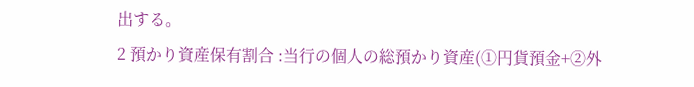出する。
2 預かり資産保有割合 :当行の個人の総預かり資産(①円貨預金+②外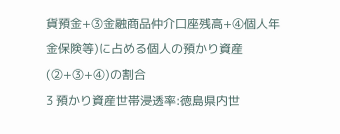貨預金+③金融商品仲介口座残高+④個人年金保険等)に占める個人の預かり資産(②+③+④)の割合
3 預かり資産世帯浸透率:徳島県内世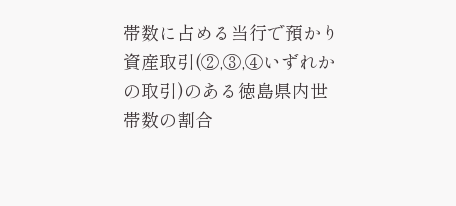帯数に占める当行で預かり資産取引(②,③,④いずれかの取引)のある徳島県内世帯数の割合